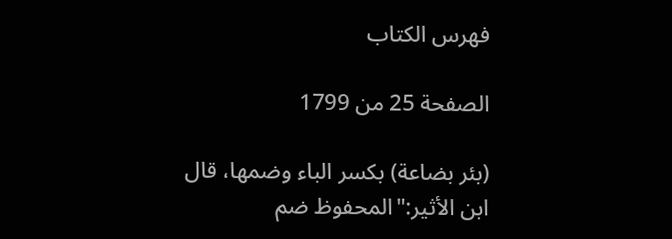فهرس الكتاب

الصفحة 25 من 1799

(بئر بضاعة) بكسر الباء وضمها، قال ابن الأثير:"المحفوظ ضم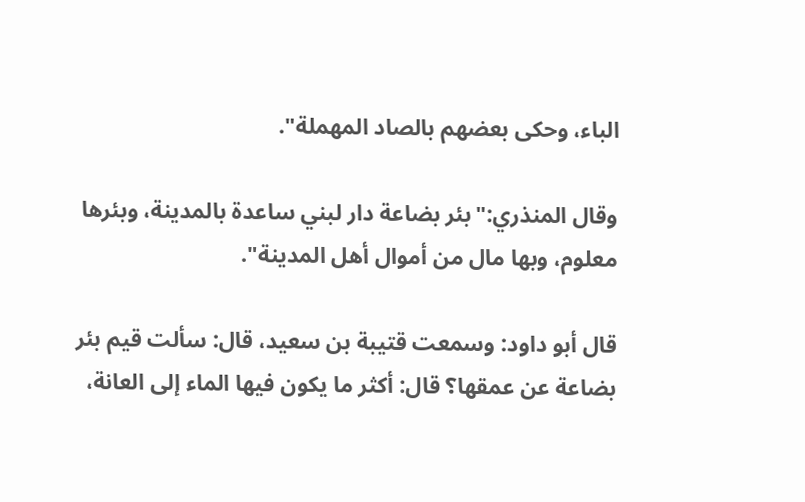الباء، وحكى بعضهم بالصاد المهملة".

وقال المنذري:"بئر بضاعة دار لبني ساعدة بالمدينة، وبئرها معلوم، وبها مال من أموال أهل المدينة".

قال أبو داود: وسمعت قتيبة بن سعيد، قال: سألت قيم بئر بضاعة عن عمقها؟ قال: أكثر ما يكون فيها الماء إلى العانة،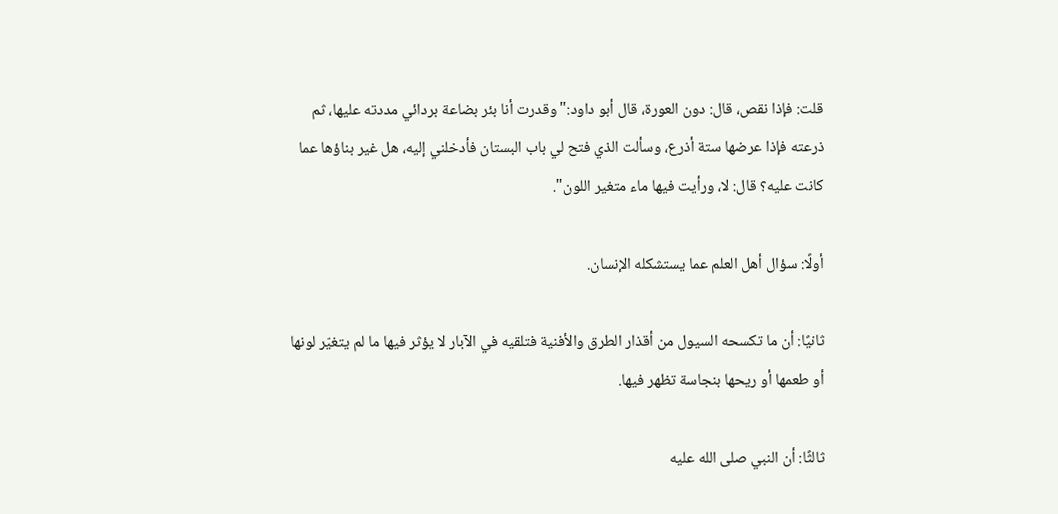قلت: فإذا نقص، قال: دون العورة، قال أبو داود:"وقدرت أنا بئر بضاعة بردائي مددته عليها، ثم ذرعته فإذا عرضها ستة أذرع، وسألت الذي فتح لي باب البستان فأدخلني إليه، هل غير بناؤها عما كانت عليه؟ قال: لا، ورأيت فيها ماء متغير اللون".

أولًا: سؤال أهل العلم عما يستشكله الإنسان.

ثانيًا: أن ما تكسحه السيول من أقذار الطرق والأفنية فتلقيه في الآبار لا يؤثر فيها ما لم يتغيّر لونها أو طعمها أو ريحها بنجاسة تظهر فيها.

ثالثًا: أن النبي صلى الله عليه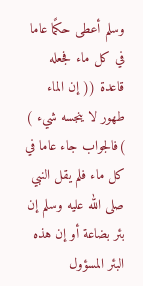وسلم أعطى حكمًا عاما في كل ماء فجعله قاعدة (( إن الماء طهور لا ينجسه شيء ) )فالجواب جاء عاما في كل ماء فلم يقل النبي صلى الله عليه وسلم إن بئر بضاعة أو إن هذه البئر المسؤول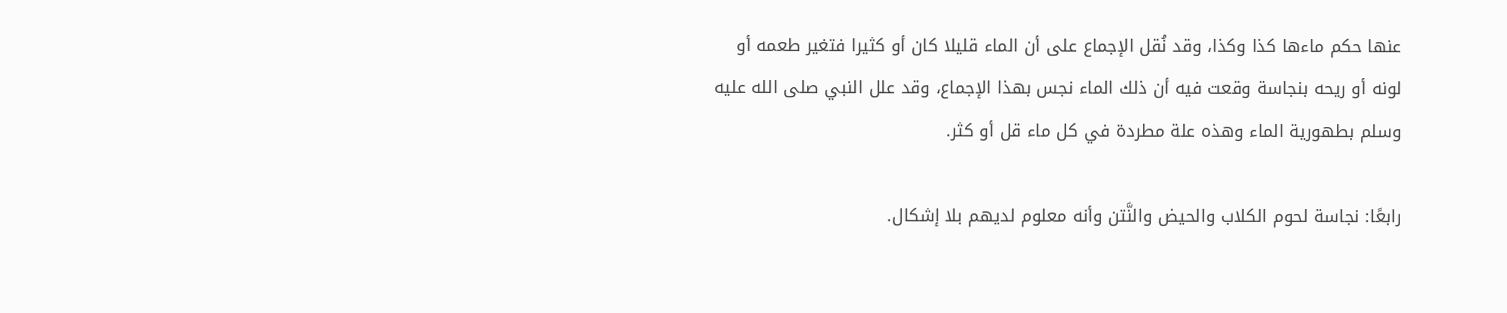عنها حكم ماءها كذا وكذا، وقد نُقل الإجماع على أن الماء قليلا كان أو كثيرا فتغير طعمه أو لونه أو ريحه بنجاسة وقعت فيه أن ذلك الماء نجس بهذا الإجماع، وقد علل النبي صلى الله عليه وسلم بطهورية الماء وهذه علة مطردة في كل ماء قل أو كثر.

رابعًا: نجاسة لحوم الكلاب والحيض والنَّتن وأنه معلوم لديهم بلا إشكال.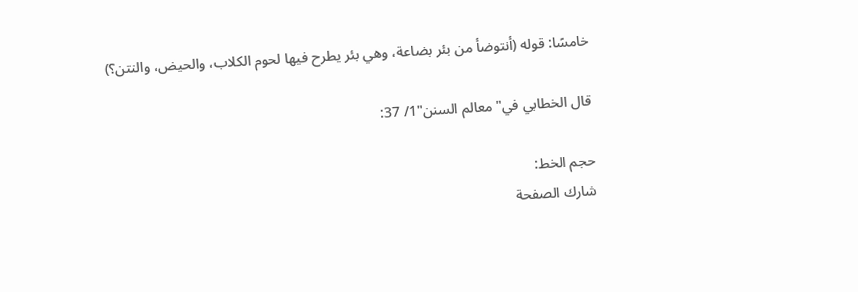خامسًا: قوله (أنتوضأ من بئر بضاعة، وهي بئر يطرح فيها لحوم الكلاب، والحيض، والنتن؟)

قال الخطابي في"معالم السنن"1/ 37:

حجم الخط:
شارك الصفحة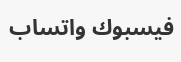فيسبوك واتساب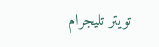تويتر تليجرام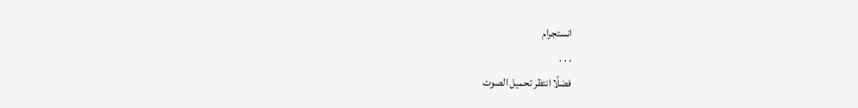انستجرام
. . .
فضلًا انتظر تحميل الصوت